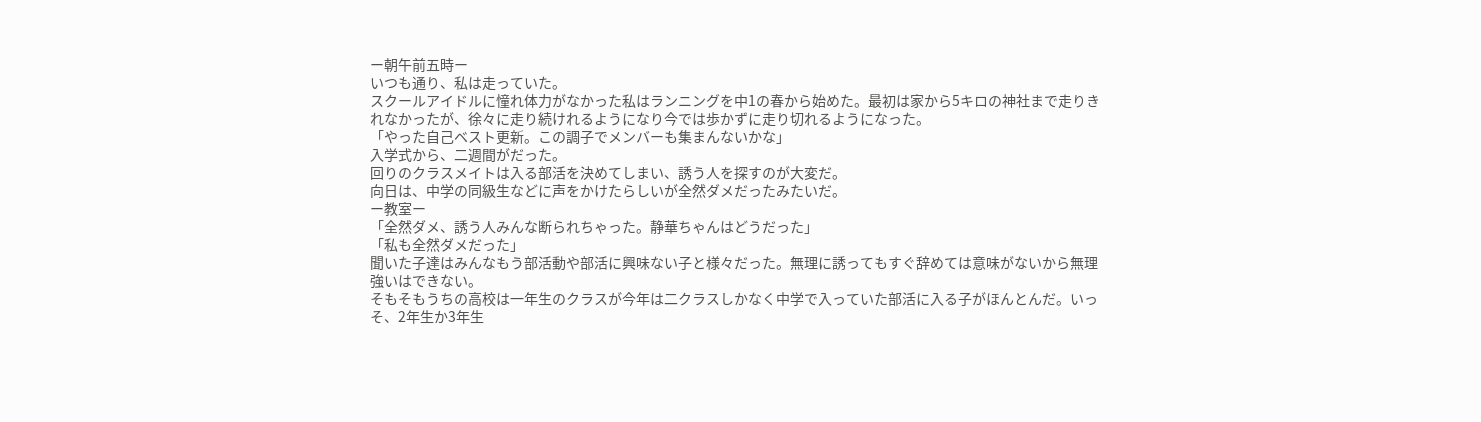ー朝午前五時ー
いつも通り、私は走っていた。
スクールアイドルに憧れ体力がなかった私はランニングを中1の春から始めた。最初は家から5キロの神社まで走りきれなかったが、徐々に走り続けれるようになり今では歩かずに走り切れるようになった。
「やった自己ベスト更新。この調子でメンバーも集まんないかな」
入学式から、二週間がだった。
回りのクラスメイトは入る部活を決めてしまい、誘う人を探すのが大変だ。
向日は、中学の同級生などに声をかけたらしいが全然ダメだったみたいだ。
ー教室ー
「全然ダメ、誘う人みんな断られちゃった。静華ちゃんはどうだった」
「私も全然ダメだった」
聞いた子達はみんなもう部活動や部活に興味ない子と様々だった。無理に誘ってもすぐ辞めては意味がないから無理強いはできない。
そもそもうちの高校は一年生のクラスが今年は二クラスしかなく中学で入っていた部活に入る子がほんとんだ。いっそ、2年生か3年生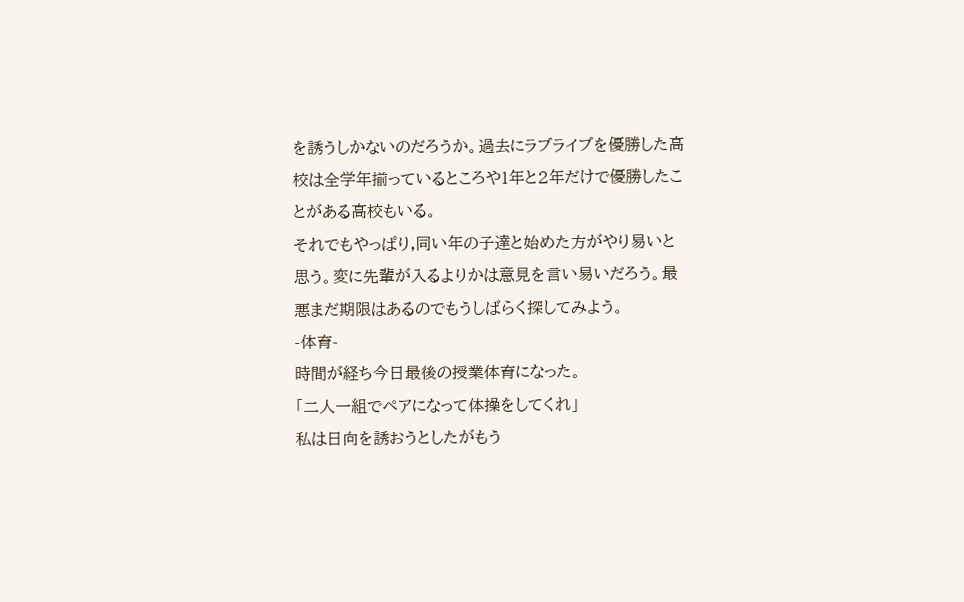を誘うしかないのだろうか。過去にラブライブを優勝した高校は全学年揃っているところや1年と2年だけで優勝したことがある高校もいる。
それでもやっぱり,同い年の子達と始めた方がやり易いと思う。変に先輩が入るよりかは意見を言い易いだろう。最悪まだ期限はあるのでもうしばらく探してみよう。
-体育-
時間が経ち今日最後の授業体育になった。
「二人一組でペアになって体操をしてくれ」
私は日向を誘おうとしたがもう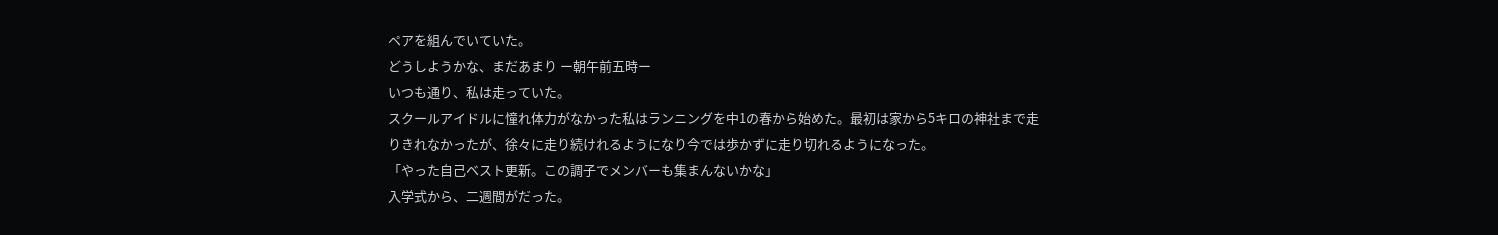ペアを組んでいていた。
どうしようかな、まだあまり ー朝午前五時ー
いつも通り、私は走っていた。
スクールアイドルに憧れ体力がなかった私はランニングを中1の春から始めた。最初は家から5キロの神社まで走りきれなかったが、徐々に走り続けれるようになり今では歩かずに走り切れるようになった。
「やった自己ベスト更新。この調子でメンバーも集まんないかな」
入学式から、二週間がだった。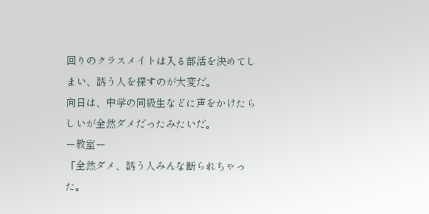回りのクラスメイトは入る部活を決めてしまい、誘う人を探すのが大変だ。
向日は、中学の同級生などに声をかけたらしいが全然ダメだったみたいだ。
ー教室ー
「全然ダメ、誘う人みんな断られちゃった。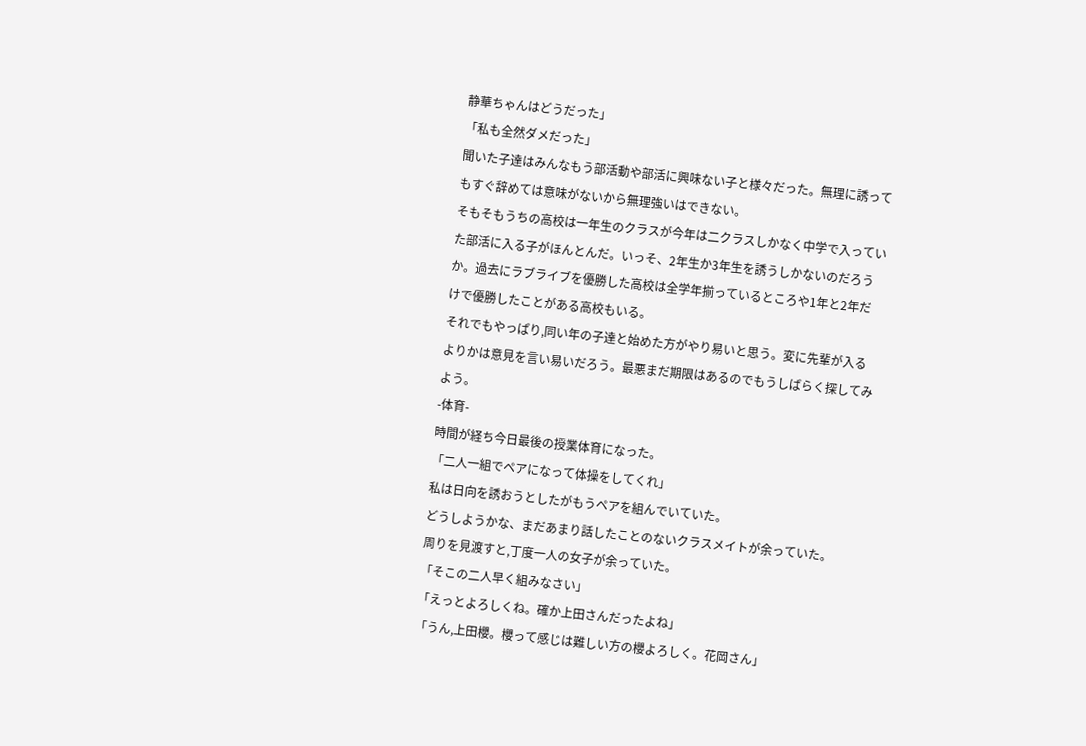静華ちゃんはどうだった」
「私も全然ダメだった」
聞いた子達はみんなもう部活動や部活に興味ない子と様々だった。無理に誘ってもすぐ辞めては意味がないから無理強いはできない。
そもそもうちの高校は一年生のクラスが今年は二クラスしかなく中学で入っていた部活に入る子がほんとんだ。いっそ、2年生か3年生を誘うしかないのだろうか。過去にラブライブを優勝した高校は全学年揃っているところや1年と2年だけで優勝したことがある高校もいる。
それでもやっぱり,同い年の子達と始めた方がやり易いと思う。変に先輩が入るよりかは意見を言い易いだろう。最悪まだ期限はあるのでもうしばらく探してみよう。
-体育-
時間が経ち今日最後の授業体育になった。
「二人一組でペアになって体操をしてくれ」
私は日向を誘おうとしたがもうペアを組んでいていた。
どうしようかな、まだあまり話したことのないクラスメイトが余っていた。
周りを見渡すと,丁度一人の女子が余っていた。
「そこの二人早く組みなさい」
「えっとよろしくね。確か上田さんだったよね」
「うん,上田櫻。櫻って感じは難しい方の櫻よろしく。花岡さん」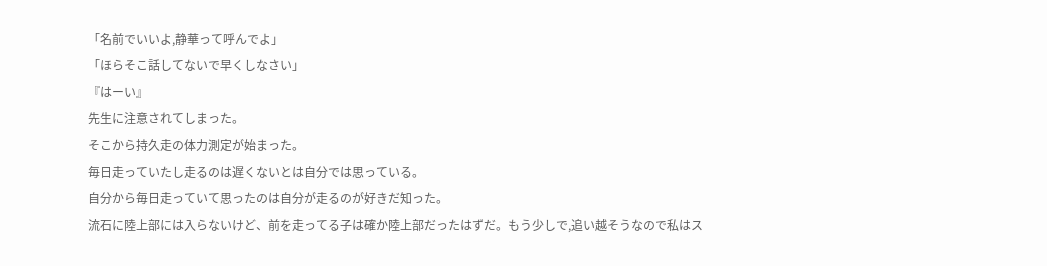「名前でいいよ,静華って呼んでよ」
「ほらそこ話してないで早くしなさい」
『はーい』
先生に注意されてしまった。
そこから持久走の体力測定が始まった。
毎日走っていたし走るのは遅くないとは自分では思っている。
自分から毎日走っていて思ったのは自分が走るのが好きだ知った。
流石に陸上部には入らないけど、前を走ってる子は確か陸上部だったはずだ。もう少しで,追い越そうなので私はス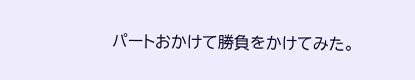パートおかけて勝負をかけてみた。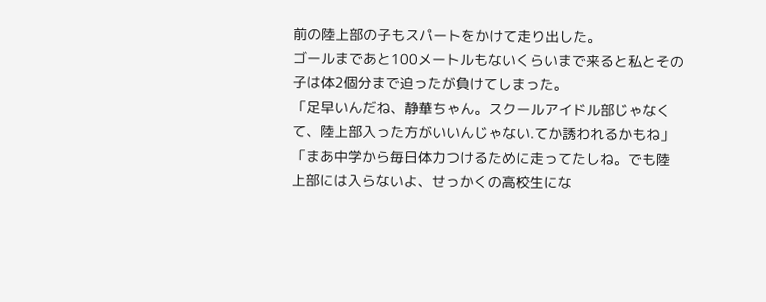前の陸上部の子もスパートをかけて走り出した。
ゴールまであと100メートルもないくらいまで来ると私とその子は体2個分まで迫ったが負けてしまった。
「足早いんだね、静華ちゃん。スクールアイドル部じゃなくて、陸上部入った方がいいんじゃない.てか誘われるかもね」
「まあ中学から毎日体力つけるために走ってたしね。でも陸上部には入らないよ、せっかくの高校生にな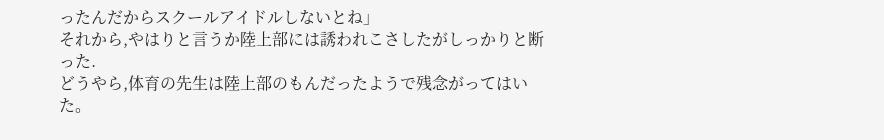ったんだからスクールアイドルしないとね」
それから,やはりと言うか陸上部には誘われこさしたがしっかりと断った.
どうやら,体育の先生は陸上部のもんだったようで残念がってはいた。